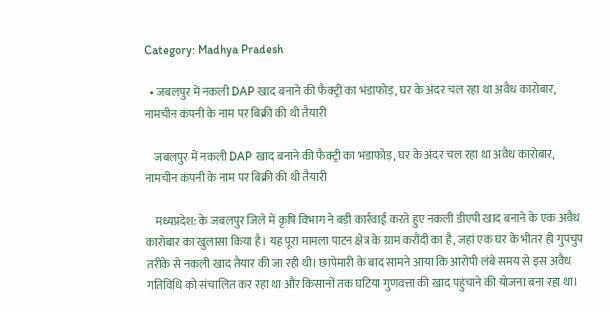Category: Madhya Pradesh

  • जबलपुर में नकली DAP खाद बनाने की फैक्ट्री का भंडाफोड़, घर के अंदर चल रहा था अवैध कारोबार, नामचीन कंपनी के नाम पर बिक्री की थी तैयारी

    जबलपुर में नकली DAP खाद बनाने की फैक्ट्री का भंडाफोड़, घर के अंदर चल रहा था अवैध कारोबार, नामचीन कंपनी के नाम पर बिक्री की थी तैयारी

    मध्यप्रदेश: के जबलपुर जिले में कृषि विभाग ने बड़ी कार्रवाई करते हुए नकली डीएपी खाद बनाने के एक अवैध कारोबार का खुलासा किया है। यह पूरा मामला पाटन क्षेत्र के ग्राम करौंदी का है, जहां एक घर के भीतर ही गुपचुप तरीके से नकली खाद तैयार की जा रही थी। छापेमारी के बाद सामने आया कि आरोपी लंबे समय से इस अवैध गतिविधि को संचालित कर रहा था और किसानों तक घटिया गुणवत्ता की खाद पहुंचाने की योजना बना रहा था।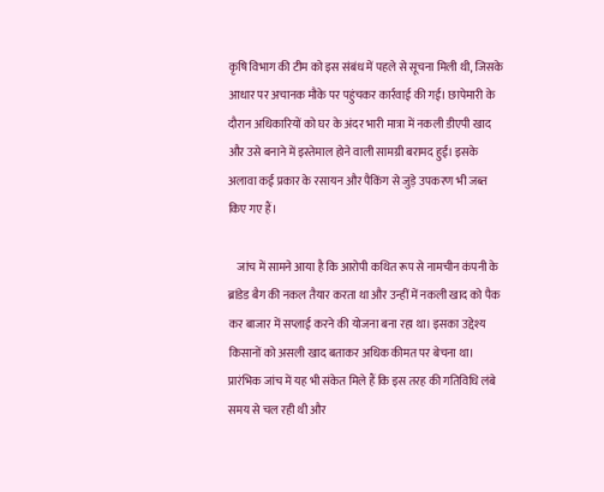कृषि विभाग की टीम को इस संबंध में पहले से सूचना मिली थी, जिसके आधार पर अचानक मौके पर पहुंचकर कार्रवाई की गई। छापेमारी के दौरान अधिकारियों को घर के अंदर भारी मात्रा में नकली डीएपी खाद और उसे बनाने में इस्तेमाल होने वाली सामग्री बरामद हुई। इसके अलावा कई प्रकार के रसायन और पैकिंग से जुड़े उपकरण भी जब्त किए गए हैं।

    जांच में सामने आया है कि आरोपी कथित रूप से नामचीन कंपनी के ब्रांडेड बैग की नकल तैयार करता था और उन्हीं में नकली खाद को पैक कर बाजार में सप्लाई करने की योजना बना रहा था। इसका उद्देश्य किसानों को असली खाद बताकर अधिक कीमत पर बेचना था। प्रारंभिक जांच में यह भी संकेत मिले हैं कि इस तरह की गतिविधि लंबे समय से चल रही थी और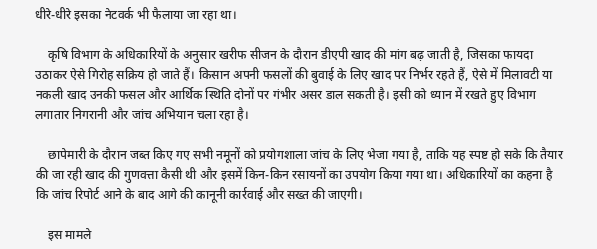धीरे-धीरे इसका नेटवर्क भी फैलाया जा रहा था।

    कृषि विभाग के अधिकारियों के अनुसार खरीफ सीजन के दौरान डीएपी खाद की मांग बढ़ जाती है, जिसका फायदा उठाकर ऐसे गिरोह सक्रिय हो जाते हैं। किसान अपनी फसलों की बुवाई के लिए खाद पर निर्भर रहते हैं, ऐसे में मिलावटी या नकली खाद उनकी फसल और आर्थिक स्थिति दोनों पर गंभीर असर डाल सकती है। इसी को ध्यान में रखते हुए विभाग लगातार निगरानी और जांच अभियान चला रहा है।

    छापेमारी के दौरान जब्त किए गए सभी नमूनों को प्रयोगशाला जांच के लिए भेजा गया है, ताकि यह स्पष्ट हो सके कि तैयार की जा रही खाद की गुणवत्ता कैसी थी और इसमें किन-किन रसायनों का उपयोग किया गया था। अधिकारियों का कहना है कि जांच रिपोर्ट आने के बाद आगे की कानूनी कार्रवाई और सख्त की जाएगी।

    इस मामले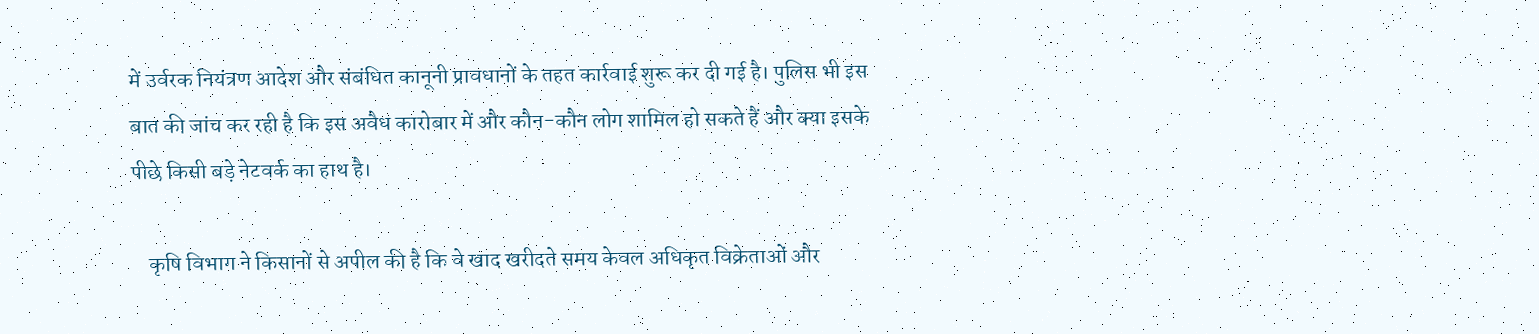में उर्वरक नियंत्रण आदेश और संबंधित कानूनी प्रावधानों के तहत कार्रवाई शुरू कर दी गई है। पुलिस भी इस बात की जांच कर रही है कि इस अवैध कारोबार में और कौन-कौन लोग शामिल हो सकते हैं और क्या इसके पीछे किसी बड़े नेटवर्क का हाथ है।

    कृषि विभाग ने किसानों से अपील की है कि वे खाद खरीदते समय केवल अधिकृत विक्रेताओं और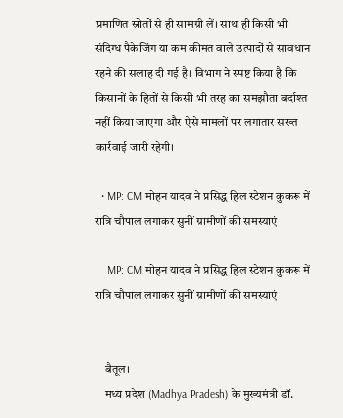प्रमाणित स्रोतों से ही सामग्री लें। साथ ही किसी भी संदिग्ध पैकेजिंग या कम कीमत वाले उत्पादों से सावधान रहने की सलाह दी गई है। विभाग ने स्पष्ट किया है कि किसानों के हितों से किसी भी तरह का समझौता बर्दाश्त नहीं किया जाएगा और ऐसे मामलों पर लगातार सख्त कार्रवाई जारी रहेगी।

  • MP: CM मोहन यादव ने प्रसिद्ध हिल स्टेशन कुकरू में रात्रि चौपाल लगाकर सुनीं ग्रामीणों की समस्याएं

    MP: CM मोहन यादव ने प्रसिद्ध हिल स्टेशन कुकरू में रात्रि चौपाल लगाकर सुनीं ग्रामीणों की समस्याएं


    बैतूल।
    मध्य प्रदेश (Madhya Pradesh) के मुख्यमंत्री डॉ.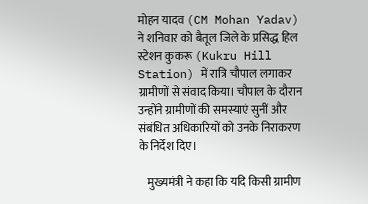मोहन यादव (CM Mohan Yadav) ने शनिवार को बैतूल जिले के प्रसिद्ध हिल स्टेशन कुकरू (Kukru Hill Station) में रात्रि चौपाल लगाकर ग्रामीणों से संवाद किया। चौपाल के दौरान उन्होंने ग्रामीणों की समस्याएं सुनीं और संबंधित अधिकारियों को उनके निराकरण के निर्देश दिए।

    मुख्यमंत्री ने कहा कि यदि किसी ग्रामीण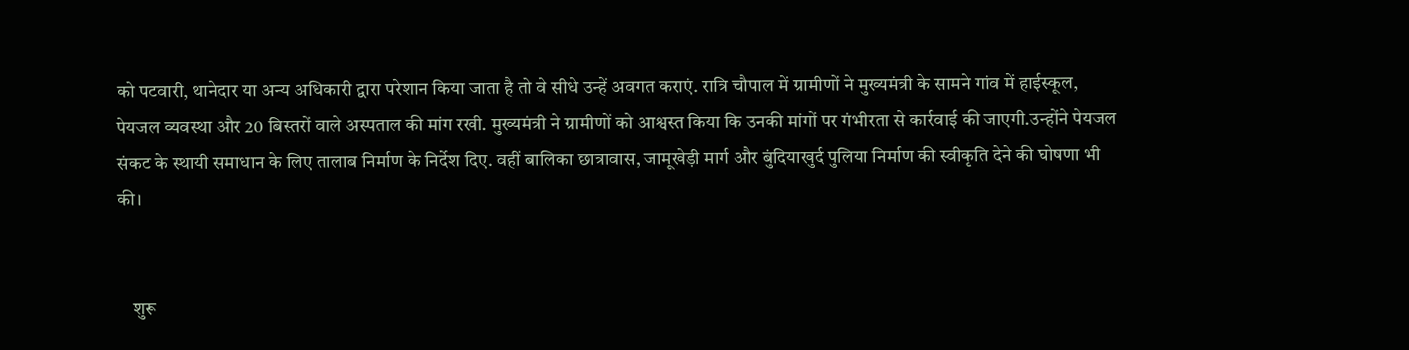को पटवारी, थानेदार या अन्य अधिकारी द्वारा परेशान किया जाता है तो वे सीधे उन्हें अवगत कराएं. रात्रि चौपाल में ग्रामीणों ने मुख्यमंत्री के सामने गांव में हाईस्कूल, पेयजल व्यवस्था और 20 बिस्तरों वाले अस्पताल की मांग रखी. मुख्यमंत्री ने ग्रामीणों को आश्वस्त किया कि उनकी मांगों पर गंभीरता से कार्रवाई की जाएगी.उन्होंने पेयजल संकट के स्थायी समाधान के लिए तालाब निर्माण के निर्देश दिए. वहीं बालिका छात्रावास, जामूखेड़ी मार्ग और बुंदियाखुर्द पुलिया निर्माण की स्वीकृति देने की घोषणा भी की।


    शुरू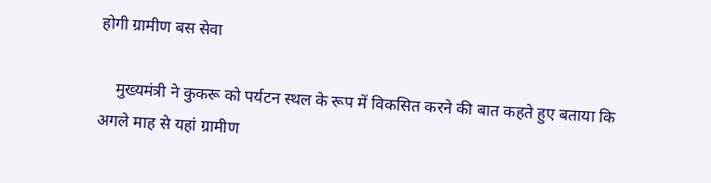होगी ग्रामीण बस सेवा

    मुख्यमंत्री ने कुकरू को पर्यटन स्थल के रूप में विकसित करने की बात कहते हुए बताया कि अगले माह से यहां ग्रामीण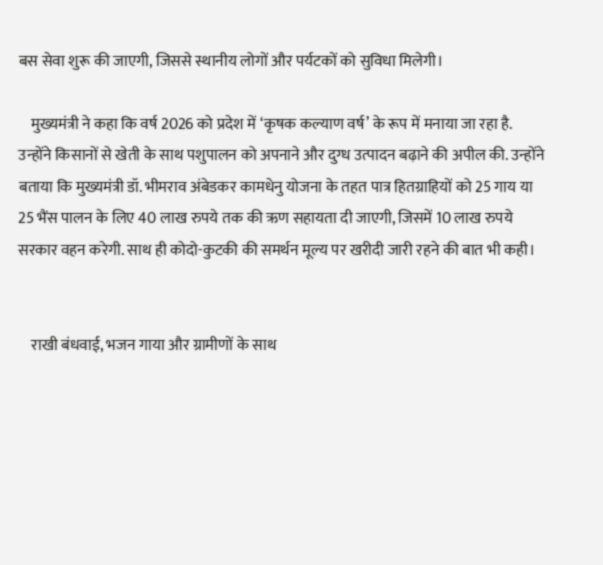बस सेवा शुरू की जाएगी, जिससे स्थानीय लोगों और पर्यटकों को सुविधा मिलेगी।

    मुख्यमंत्री ने कहा कि वर्ष 2026 को प्रदेश में ‘कृषक कल्याण वर्ष’ के रूप में मनाया जा रहा है. उन्होंने किसानों से खेती के साथ पशुपालन को अपनाने और दुग्ध उत्पादन बढ़ाने की अपील की. उन्होंने बताया कि मुख्यमंत्री डॉ. भीमराव अंबेडकर कामधेनु योजना के तहत पात्र हितग्राहियों को 25 गाय या 25 भैंस पालन के लिए 40 लाख रुपये तक की ऋण सहायता दी जाएगी, जिसमें 10 लाख रुपये सरकार वहन करेगी. साथ ही कोदो-कुटकी की समर्थन मूल्य पर खरीदी जारी रहने की बात भी कही।


    राखी बंधवाई, भजन गाया और ग्रामीणों के साथ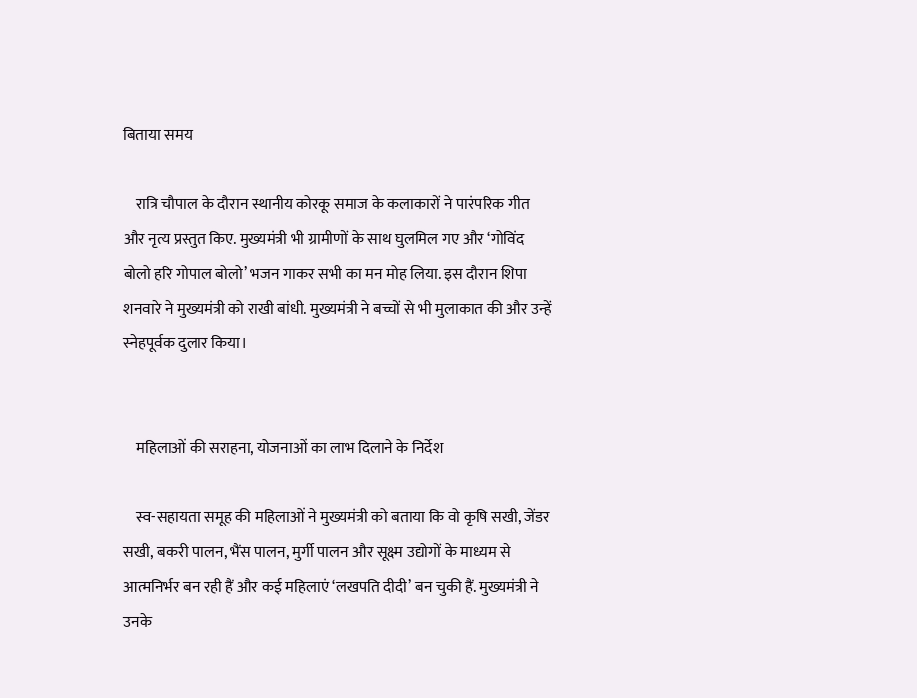बिताया समय

    रात्रि चौपाल के दौरान स्थानीय कोरकू समाज के कलाकारों ने पारंपरिक गीत और नृत्य प्रस्तुत किए. मुख्यमंत्री भी ग्रामीणों के साथ घुलमिल गए और ‘गोविंद बोलो हरि गोपाल बोलो’ भजन गाकर सभी का मन मोह लिया. इस दौरान शिपा शनवारे ने मुख्यमंत्री को राखी बांधी. मुख्यमंत्री ने बच्चों से भी मुलाकात की और उन्हें स्नेहपूर्वक दुलार किया।


    महिलाओं की सराहना, योजनाओं का लाभ दिलाने के निर्देश

    स्व-सहायता समूह की महिलाओं ने मुख्यमंत्री को बताया कि वो कृषि सखी, जेंडर सखी, बकरी पालन, भैंस पालन, मुर्गी पालन और सूक्ष्म उद्योगों के माध्यम से आत्मनिर्भर बन रही हैं और कई महिलाएं ‘लखपति दीदी’ बन चुकी हैं. मुख्यमंत्री ने उनके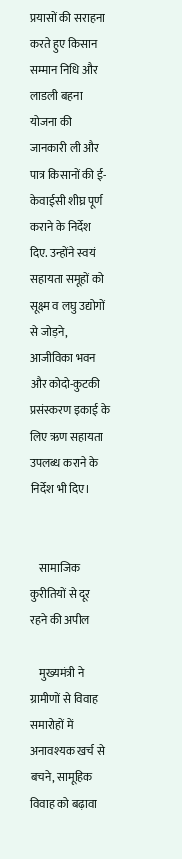प्रयासों की सराहना करते हुए किसान सम्मान निधि और लाडली बहना योजना की जानकारी ली और पात्र किसानों की ई-केवाईसी शीघ्र पूर्ण कराने के निर्देश दिए. उन्होंने स्वयं सहायता समूहों को सूक्ष्म व लघु उद्योगों से जोड़ने, आजीविका भवन और कोदो-कुटकी प्रसंस्करण इकाई के लिए ऋण सहायता उपलब्ध कराने के निर्देश भी दिए।


    सामाजिक कुरीतियों से दूर रहने की अपील

    मुख्यमंत्री ने ग्रामीणों से विवाह समारोहों में अनावश्यक खर्च से बचने, सामूहिक विवाह को बढ़ावा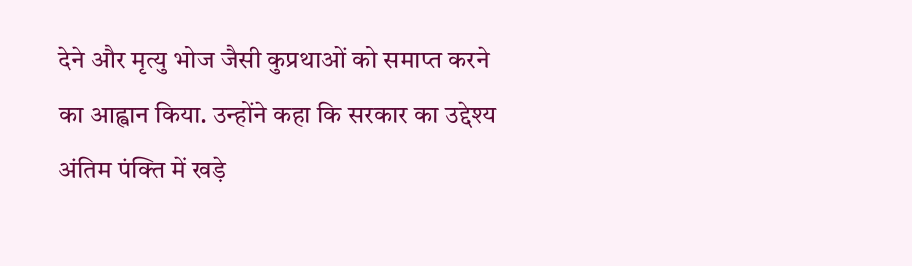देने और मृत्यु भोज जैसी कुप्रथाओं को समाप्त करने का आह्वान किया. उन्होंने कहा कि सरकार का उद्देश्य अंतिम पंक्ति में खड़े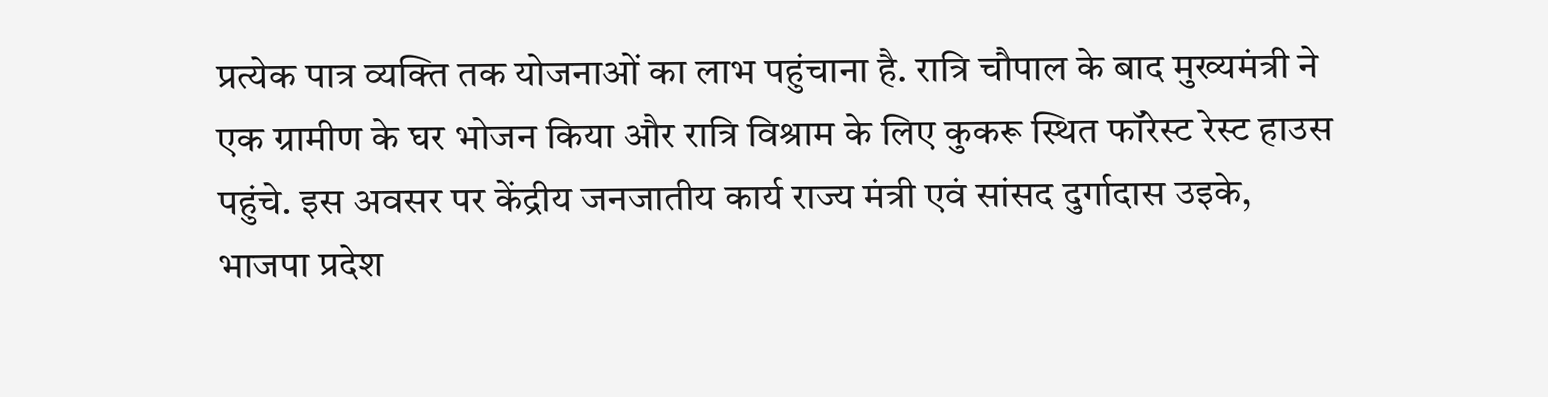प्रत्येक पात्र व्यक्ति तक योजनाओं का लाभ पहुंचाना है. रात्रि चौपाल के बाद मुख्यमंत्री ने एक ग्रामीण के घर भोजन किया और रात्रि विश्राम के लिए कुकरू स्थित फॉरेस्ट रेस्ट हाउस पहुंचे. इस अवसर पर केंद्रीय जनजातीय कार्य राज्य मंत्री एवं सांसद दुर्गादास उइके, भाजपा प्रदेश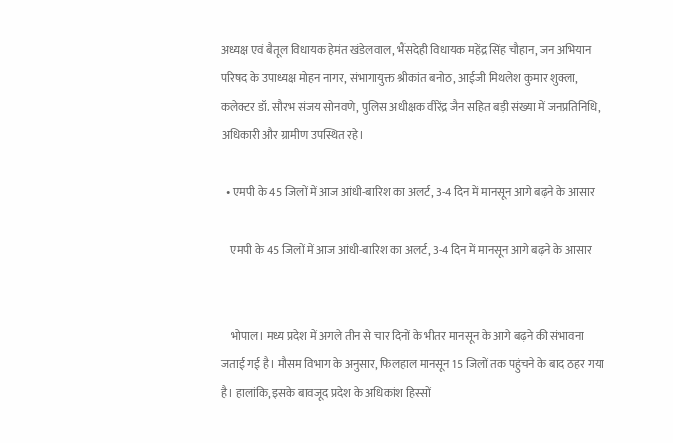अध्यक्ष एवं बैतूल विधायक हेमंत खंडेलवाल, भैंसदेही विधायक महेंद्र सिंह चौहान, जन अभियान परिषद के उपाध्यक्ष मोहन नागर, संभागायुक्त श्रीकांत बनोठ, आईजी मिथलेश कुमार शुक्ला, कलेक्टर डॉ. सौरभ संजय सोनवणे, पुलिस अधीक्षक वीरेंद्र जैन सहित बड़ी संख्या में जनप्रतिनिधि, अधिकारी और ग्रामीण उपस्थित रहे।

  • एमपी के 45 जिलों में आज आंधी-बारिश का अलर्ट, 3-4 दिन में मानसून आगे बढ़ने के आसार

    एमपी के 45 जिलों में आज आंधी-बारिश का अलर्ट, 3-4 दिन में मानसून आगे बढ़ने के आसार


    भोपाल। मध्य प्रदेश में अगले तीन से चार दिनों के भीतर मानसून के आगे बढ़ने की संभावना जताई गई है। मौसम विभाग के अनुसार, फिलहाल मानसून 15 जिलों तक पहुंचने के बाद ठहर गया है। हालांकि, इसके बावजूद प्रदेश के अधिकांश हिस्सों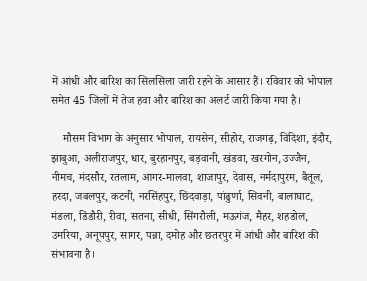में आंधी और बारिश का सिलसिला जारी रहने के आसार हैं। रविवार को भोपाल समेत 45 जिलों में तेज हवा और बारिश का अलर्ट जारी किया गया है।

    मौसम विभाग के अनुसार भोपाल, रायसेन, सीहोर, राजगढ़, विदिशा, इंदौर, झाबुआ, अलीराजपुर, धार, बुरहानपुर, बड़वानी, खंडवा, खरगोन, उज्जैन, नीमच, मंदसौर, रतलाम, आगर-मालवा, शाजापुर, देवास, नर्मदापुरम, बैतूल, हरदा, जबलपुर, कटनी, नरसिंहपुर, छिंदवाड़ा, पांढुर्णा, सिवनी, बालाघाट, मंडला, डिंडौरी, रीवा, सतना, सीधी, सिंगरौली, मऊगंज, मैहर, शहडोल, उमरिया, अनूपपुर, सागर, पन्ना, दमोह और छतरपुर में आंधी और बारिश की संभावना है।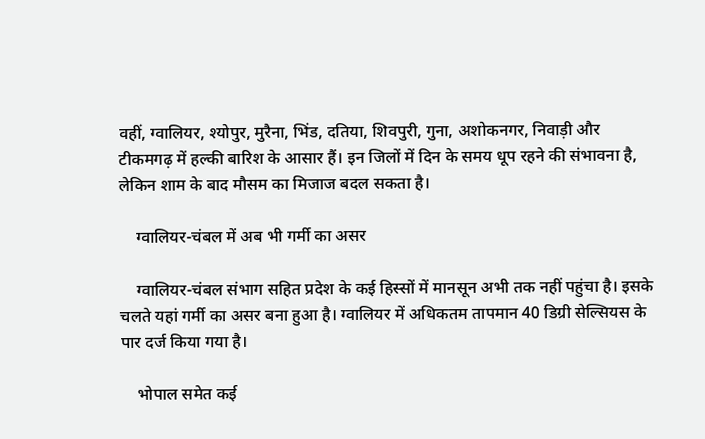वहीं, ग्वालियर, श्योपुर, मुरैना, भिंड, दतिया, शिवपुरी, गुना, अशोकनगर, निवाड़ी और टीकमगढ़ में हल्की बारिश के आसार हैं। इन जिलों में दिन के समय धूप रहने की संभावना है, लेकिन शाम के बाद मौसम का मिजाज बदल सकता है।

    ग्वालियर-चंबल में अब भी गर्मी का असर

    ग्वालियर-चंबल संभाग सहित प्रदेश के कई हिस्सों में मानसून अभी तक नहीं पहुंचा है। इसके चलते यहां गर्मी का असर बना हुआ है। ग्वालियर में अधिकतम तापमान 40 डिग्री सेल्सियस के पार दर्ज किया गया है।

    भोपाल समेत कई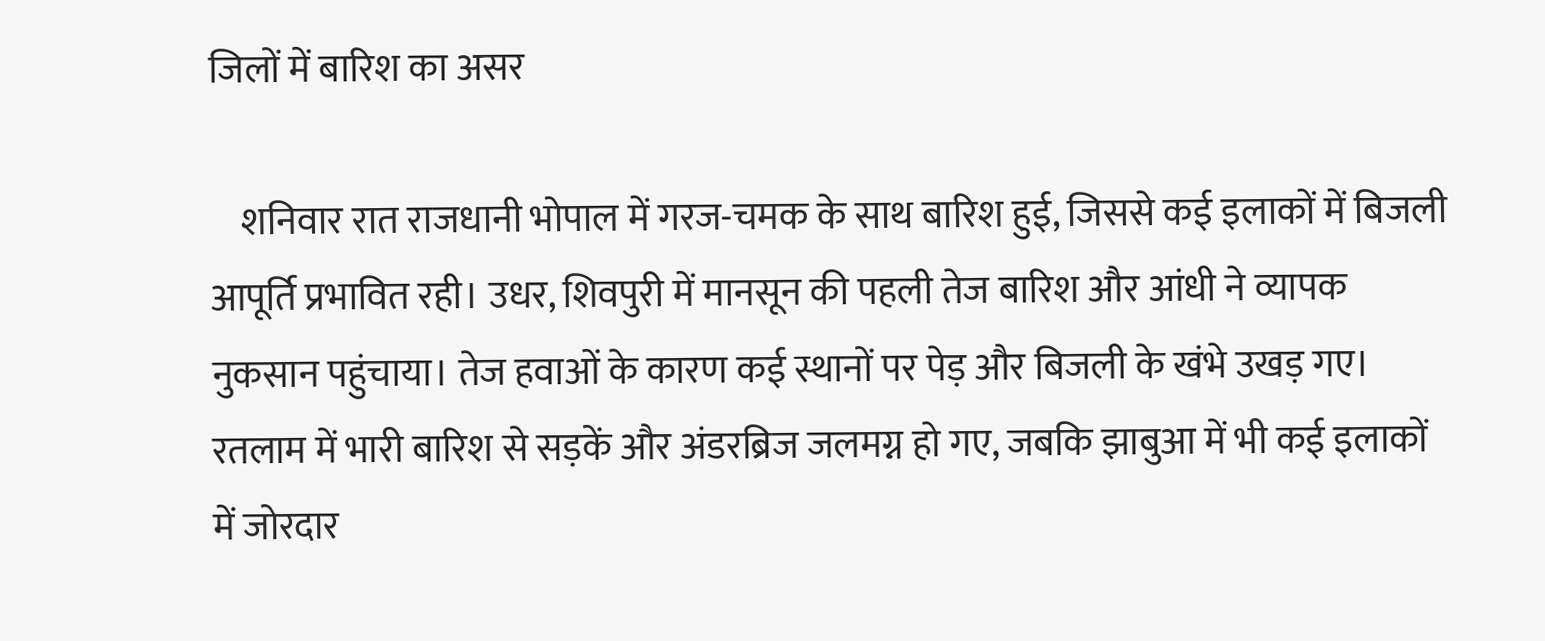जिलों में बारिश का असर

    शनिवार रात राजधानी भोपाल में गरज-चमक के साथ बारिश हुई, जिससे कई इलाकों में बिजली आपूर्ति प्रभावित रही। उधर, शिवपुरी में मानसून की पहली तेज बारिश और आंधी ने व्यापक नुकसान पहुंचाया। तेज हवाओं के कारण कई स्थानों पर पेड़ और बिजली के खंभे उखड़ गए। रतलाम में भारी बारिश से सड़कें और अंडरब्रिज जलमग्न हो गए, जबकि झाबुआ में भी कई इलाकों में जोरदार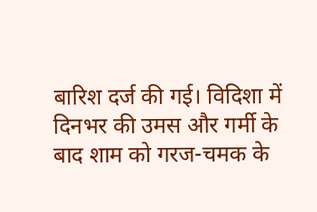बारिश दर्ज की गई। विदिशा में दिनभर की उमस और गर्मी के बाद शाम को गरज-चमक के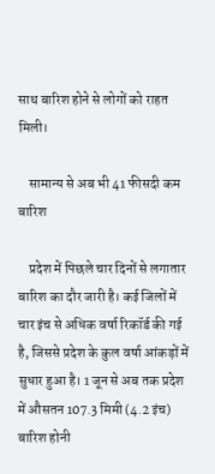साथ बारिश होने से लोगों को राहत मिली।

    सामान्य से अब भी 41 फीसदी कम बारिश

    प्रदेश में पिछले चार दिनों से लगातार बारिश का दौर जारी है। कई जिलों में चार इंच से अधिक वर्षा रिकॉर्ड की गई है, जिससे प्रदेश के कुल वर्षा आंकड़ों में सुधार हुआ है। 1 जून से अब तक प्रदेश में औसतन 107.3 मिमी (4.2 इंच) बारिश होनी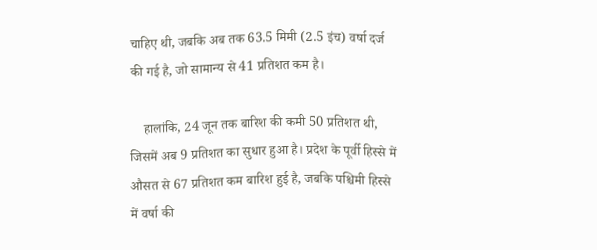चाहिए थी, जबकि अब तक 63.5 मिमी (2.5 इंच) वर्षा दर्ज की गई है, जो सामान्य से 41 प्रतिशत कम है।

    हालांकि, 24 जून तक बारिश की कमी 50 प्रतिशत थी, जिसमें अब 9 प्रतिशत का सुधार हुआ है। प्रदेश के पूर्वी हिस्से में औसत से 67 प्रतिशत कम बारिश हुई है, जबकि पश्चिमी हिस्से में वर्षा की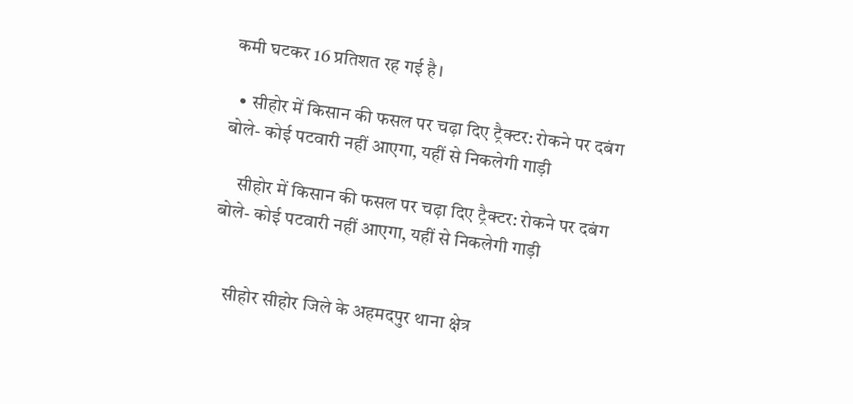कमी घटकर 16 प्रतिशत रह गई है।

  • सीहोर में किसान की फसल पर चढ़ा दिए ट्रैक्टर: रोकने पर दबंग बोले- कोई पटवारी नहीं आएगा, यहीं से निकलेगी गाड़ी

    सीहोर में किसान की फसल पर चढ़ा दिए ट्रैक्टर: रोकने पर दबंग बोले- कोई पटवारी नहीं आएगा, यहीं से निकलेगी गाड़ी


    सीहोर सीहोर जिले के अहमदपुर थाना क्षेत्र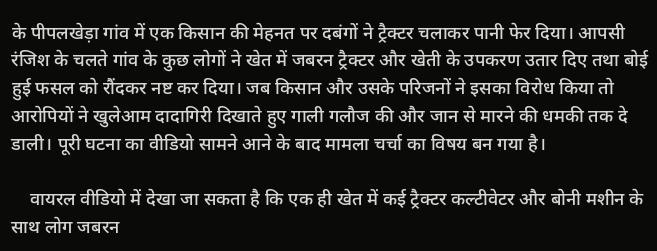के पीपलखेड़ा गांव में एक किसान की मेहनत पर दबंगों ने ट्रैक्टर चलाकर पानी फेर दिया। आपसी रंजिश के चलते गांव के कुछ लोगों ने खेत में जबरन ट्रैक्टर और खेती के उपकरण उतार दिए तथा बोई हुई फसल को रौंदकर नष्ट कर दिया। जब किसान और उसके परिजनों ने इसका विरोध किया तो आरोपियों ने खुलेआम दादागिरी दिखाते हुए गाली गलौज की और जान से मारने की धमकी तक दे डाली। पूरी घटना का वीडियो सामने आने के बाद मामला चर्चा का विषय बन गया है।

    वायरल वीडियो में देखा जा सकता है कि एक ही खेत में कई ट्रैक्टर कल्टीवेटर और बोनी मशीन के साथ लोग जबरन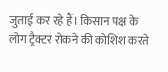जुताई कर रहे हैं। किसान पक्ष के लोग ट्रैक्टर रोकने की कोशिश करते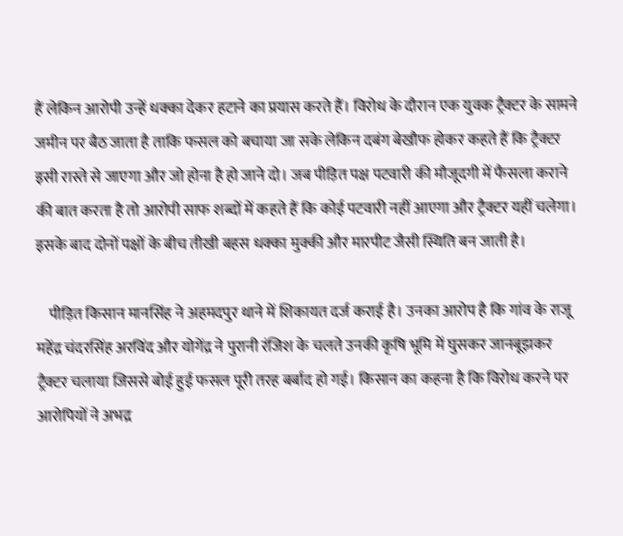हैं लेकिन आरोपी उन्हें धक्का देकर हटाने का प्रयास करते हैं। विरोध के दौरान एक युवक ट्रैक्टर के सामने जमीन पर बैठ जाता है ताकि फसल को बचाया जा सके लेकिन दबंग बेखौफ होकर कहते हैं कि ट्रैक्टर इसी रास्ते से जाएगा और जो होना है हो जाने दो। जब पीड़ित पक्ष पटवारी की मौजूदगी में फैसला कराने की बात करता है तो आरोपी साफ शब्दों में कहते हैं कि कोई पटवारी नहीं आएगा और ट्रैक्टर यहीं चलेगा। इसके बाद दोनों पक्षों के बीच तीखी बहस धक्का मुक्की और मारपीट जैसी स्थिति बन जाती है।

    पीड़ित किसान मानसिंह ने अहमदपुर थाने में शिकायत दर्ज कराई है। उनका आरोप है कि गांव के राजू महेंद्र चंदरसिंह अरविंद और योगेंद्र ने पुरानी रंजिश के चलते उनकी कृषि भूमि में घुसकर जानबूझकर ट्रैक्टर चलाया जिससे बोई हुई फसल पूरी तरह बर्बाद हो गई। किसान का कहना है कि विरोध करने पर आरोपियों ने अभद्र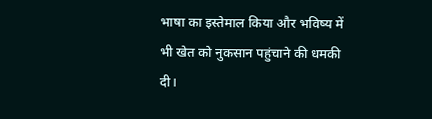भाषा का इस्तेमाल किया और भविष्य में भी खेत को नुकसान पहुंचाने की धमकी दी।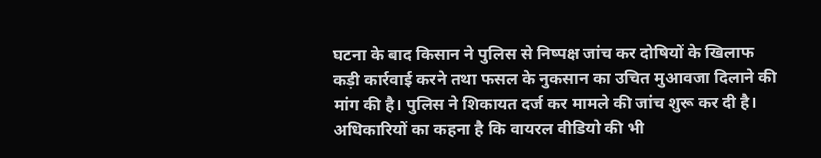घटना के बाद किसान ने पुलिस से निष्पक्ष जांच कर दोषियों के खिलाफ कड़ी कार्रवाई करने तथा फसल के नुकसान का उचित मुआवजा दिलाने की मांग की है। पुलिस ने शिकायत दर्ज कर मामले की जांच शुरू कर दी है। अधिकारियों का कहना है कि वायरल वीडियो की भी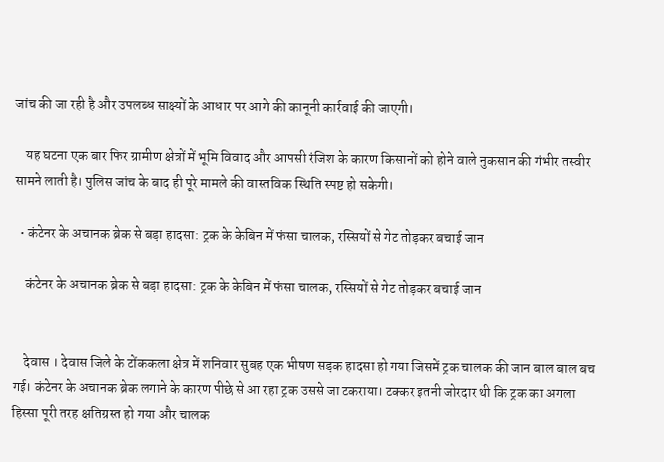जांच की जा रही है और उपलब्ध साक्ष्यों के आधार पर आगे की कानूनी कार्रवाई की जाएगी।

    यह घटना एक बार फिर ग्रामीण क्षेत्रों में भूमि विवाद और आपसी रंजिश के कारण किसानों को होने वाले नुकसान की गंभीर तस्वीर सामने लाती है। पुलिस जांच के बाद ही पूरे मामले की वास्तविक स्थिति स्पष्ट हो सकेगी।

  • कंटेनर के अचानक ब्रेक से बड़ा हादसा: ट्रक के केबिन में फंसा चालक, रस्सियों से गेट तोड़कर बचाई जान

    कंटेनर के अचानक ब्रेक से बड़ा हादसा: ट्रक के केबिन में फंसा चालक, रस्सियों से गेट तोड़कर बचाई जान


    देवास । देवास जिले के टोंककला क्षेत्र में शनिवार सुबह एक भीषण सड़क हादसा हो गया जिसमें ट्रक चालक की जान बाल बाल बच गई। कंटेनर के अचानक ब्रेक लगाने के कारण पीछे से आ रहा ट्रक उससे जा टकराया। टक्कर इतनी जोरदार थी कि ट्रक का अगला हिस्सा पूरी तरह क्षतिग्रस्त हो गया और चालक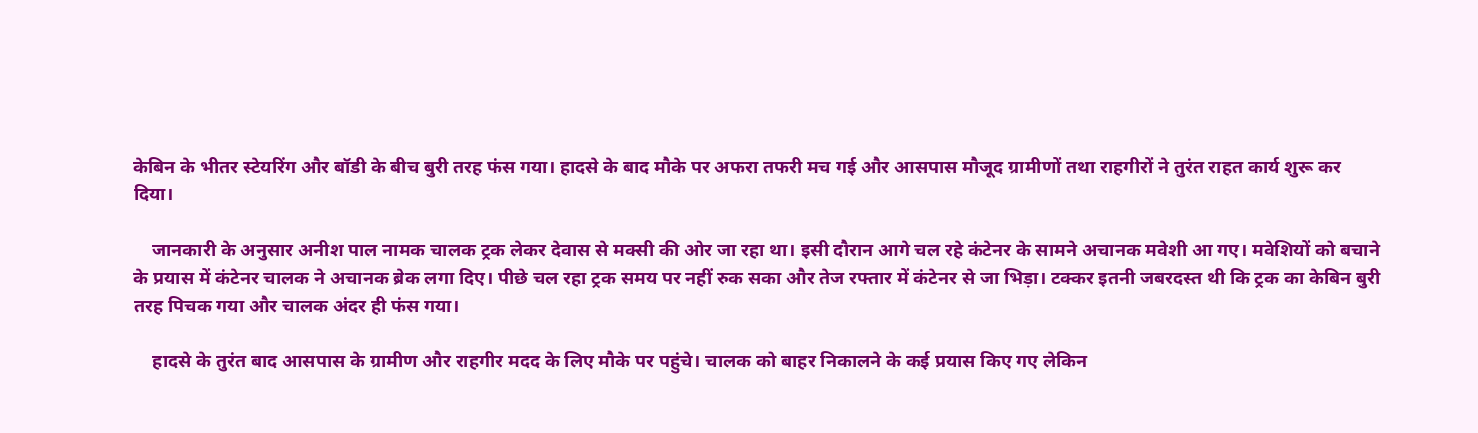केबिन के भीतर स्टेयरिंग और बॉडी के बीच बुरी तरह फंस गया। हादसे के बाद मौके पर अफरा तफरी मच गई और आसपास मौजूद ग्रामीणों तथा राहगीरों ने तुरंत राहत कार्य शुरू कर दिया।

    जानकारी के अनुसार अनीश पाल नामक चालक ट्रक लेकर देवास से मक्सी की ओर जा रहा था। इसी दौरान आगे चल रहे कंटेनर के सामने अचानक मवेशी आ गए। मवेशियों को बचाने के प्रयास में कंटेनर चालक ने अचानक ब्रेक लगा दिए। पीछे चल रहा ट्रक समय पर नहीं रुक सका और तेज रफ्तार में कंटेनर से जा भिड़ा। टक्कर इतनी जबरदस्त थी कि ट्रक का केबिन बुरी तरह पिचक गया और चालक अंदर ही फंस गया।

    हादसे के तुरंत बाद आसपास के ग्रामीण और राहगीर मदद के लिए मौके पर पहुंचे। चालक को बाहर निकालने के कई प्रयास किए गए लेकिन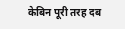केबिन पूरी तरह दब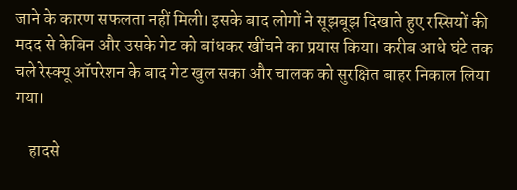जाने के कारण सफलता नहीं मिली। इसके बाद लोगों ने सूझबूझ दिखाते हुए रस्सियों की मदद से केबिन और उसके गेट को बांधकर खींचने का प्रयास किया। करीब आधे घंटे तक चले रेस्क्यू ऑपरेशन के बाद गेट खुल सका और चालक को सुरक्षित बाहर निकाल लिया गया।

    हादसे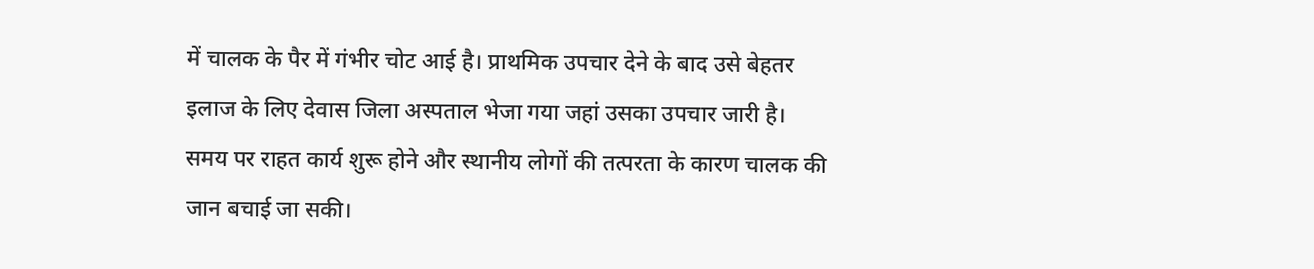में चालक के पैर में गंभीर चोट आई है। प्राथमिक उपचार देने के बाद उसे बेहतर इलाज के लिए देवास जिला अस्पताल भेजा गया जहां उसका उपचार जारी है। समय पर राहत कार्य शुरू होने और स्थानीय लोगों की तत्परता के कारण चालक की जान बचाई जा सकी।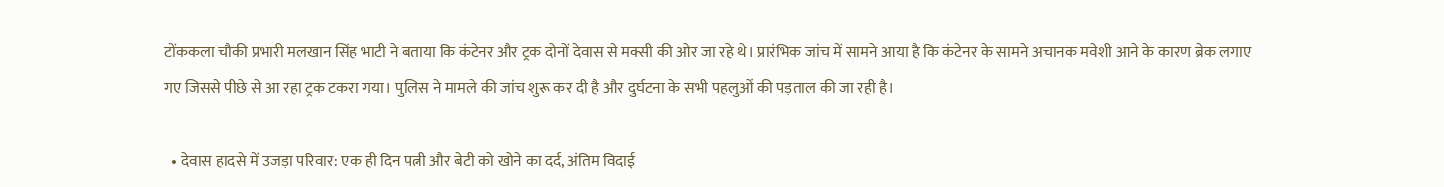टोंककला चौकी प्रभारी मलखान सिंह भाटी ने बताया कि कंटेनर और ट्रक दोनों देवास से मक्सी की ओर जा रहे थे। प्रारंभिक जांच में सामने आया है कि कंटेनर के सामने अचानक मवेशी आने के कारण ब्रेक लगाए गए जिससे पीछे से आ रहा ट्रक टकरा गया। पुलिस ने मामले की जांच शुरू कर दी है और दुर्घटना के सभी पहलुओं की पड़ताल की जा रही है।

  • देवास हादसे में उजड़ा परिवार: एक ही दिन पत्नी और बेटी को खोने का दर्द, अंतिम विदाई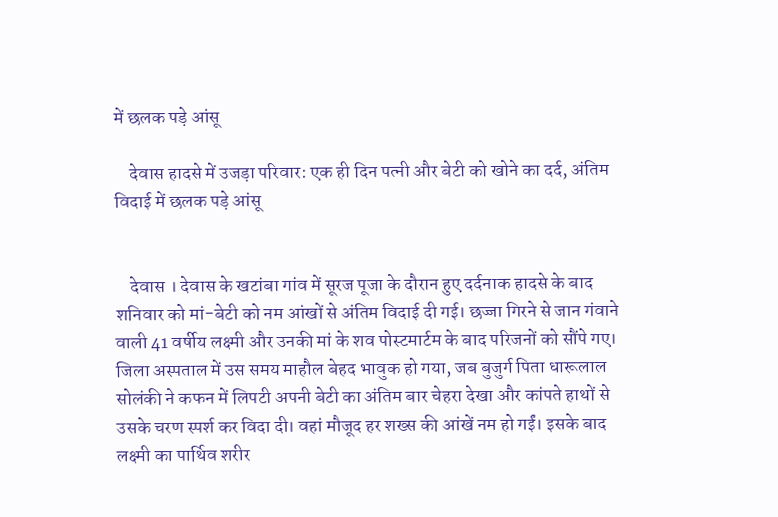में छलक पड़े आंसू

    देवास हादसे में उजड़ा परिवार: एक ही दिन पत्नी और बेटी को खोने का दर्द, अंतिम विदाई में छलक पड़े आंसू


    देवास । देवास के खटांबा गांव में सूरज पूजा के दौरान हुए दर्दनाक हादसे के बाद शनिवार को मां-बेटी को नम आंखों से अंतिम विदाई दी गई। छज्जा गिरने से जान गंवाने वाली 41 वर्षीय लक्ष्मी और उनकी मां के शव पोस्टमार्टम के बाद परिजनों को सौंपे गए। जिला अस्पताल में उस समय माहौल बेहद भावुक हो गया, जब बुजुर्ग पिता धारूलाल सोलंकी ने कफन में लिपटी अपनी बेटी का अंतिम बार चेहरा देखा और कांपते हाथों से उसके चरण स्पर्श कर विदा दी। वहां मौजूद हर शख्स की आंखें नम हो गईं। इसके बाद लक्ष्मी का पार्थिव शरीर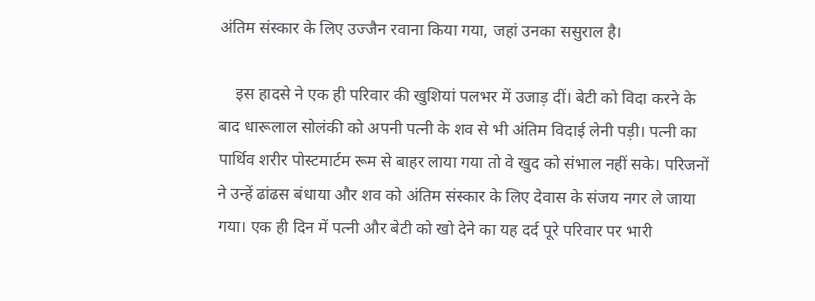अंतिम संस्कार के लिए उज्जैन रवाना किया गया, जहां उनका ससुराल है।

    इस हादसे ने एक ही परिवार की खुशियां पलभर में उजाड़ दीं। बेटी को विदा करने के बाद धारूलाल सोलंकी को अपनी पत्नी के शव से भी अंतिम विदाई लेनी पड़ी। पत्नी का पार्थिव शरीर पोस्टमार्टम रूम से बाहर लाया गया तो वे खुद को संभाल नहीं सके। परिजनों ने उन्हें ढांढस बंधाया और शव को अंतिम संस्कार के लिए देवास के संजय नगर ले जाया गया। एक ही दिन में पत्नी और बेटी को खो देने का यह दर्द पूरे परिवार पर भारी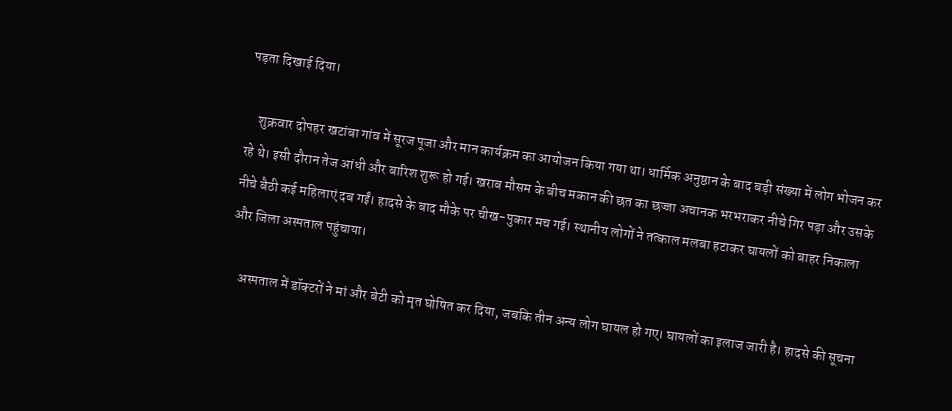पड़ता दिखाई दिया।

    शुक्रवार दोपहर खटांबा गांव में सूरज पूजा और मान कार्यक्रम का आयोजन किया गया था। धार्मिक अनुष्ठान के बाद बड़ी संख्या में लोग भोजन कर रहे थे। इसी दौरान तेज आंधी और बारिश शुरू हो गई। खराब मौसम के बीच मकान की छत का छज्जा अचानक भरभराकर नीचे गिर पड़ा और उसके नीचे बैठी कई महिलाएं दब गईं। हादसे के बाद मौके पर चीख-पुकार मच गई। स्थानीय लोगों ने तत्काल मलबा हटाकर घायलों को बाहर निकाला और जिला अस्पताल पहुंचाया।

    अस्पताल में डॉक्टरों ने मां और बेटी को मृत घोषित कर दिया, जबकि तीन अन्य लोग घायल हो गए। घायलों का इलाज जारी है। हादसे की सूचना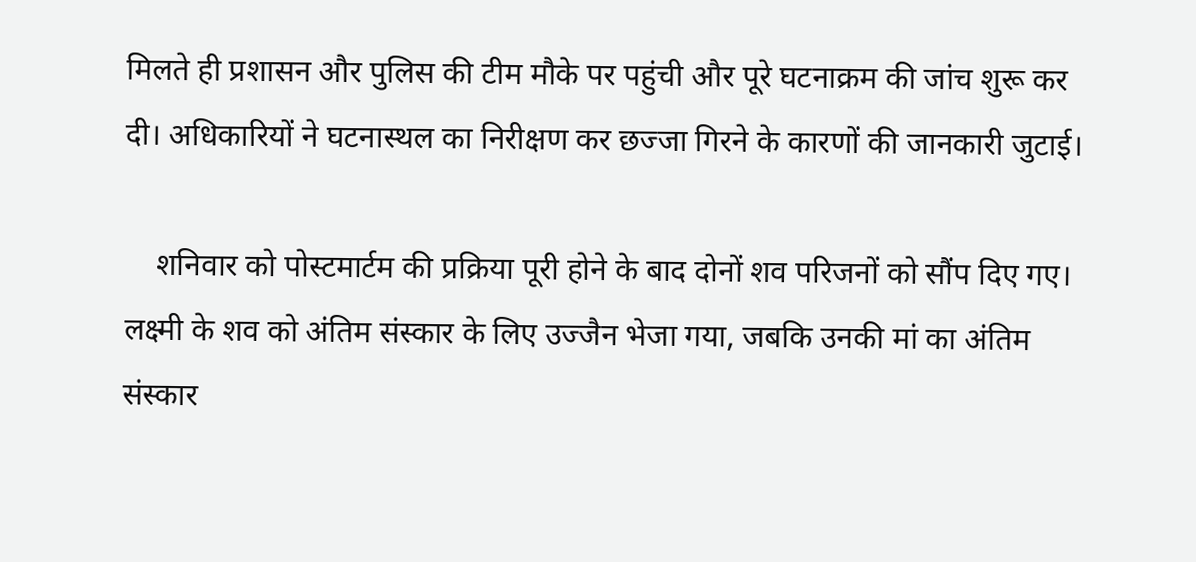मिलते ही प्रशासन और पुलिस की टीम मौके पर पहुंची और पूरे घटनाक्रम की जांच शुरू कर दी। अधिकारियों ने घटनास्थल का निरीक्षण कर छज्जा गिरने के कारणों की जानकारी जुटाई।

    शनिवार को पोस्टमार्टम की प्रक्रिया पूरी होने के बाद दोनों शव परिजनों को सौंप दिए गए। लक्ष्मी के शव को अंतिम संस्कार के लिए उज्जैन भेजा गया, जबकि उनकी मां का अंतिम संस्कार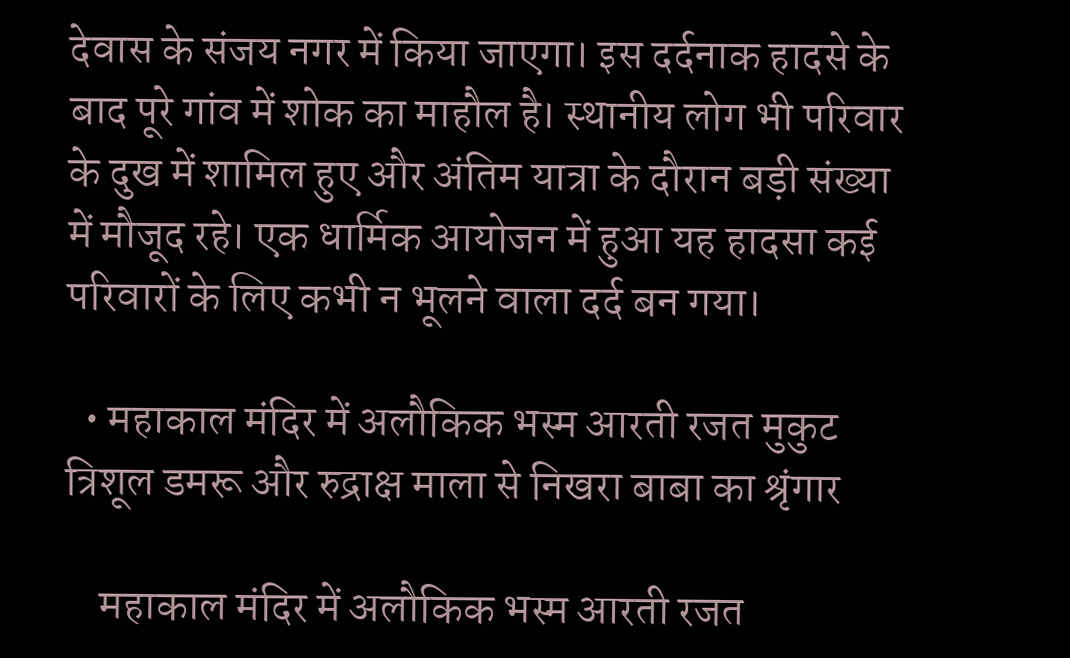देवास के संजय नगर में किया जाएगा। इस दर्दनाक हादसे के बाद पूरे गांव में शोक का माहौल है। स्थानीय लोग भी परिवार के दुख में शामिल हुए और अंतिम यात्रा के दौरान बड़ी संख्या में मौजूद रहे। एक धार्मिक आयोजन में हुआ यह हादसा कई परिवारों के लिए कभी न भूलने वाला दर्द बन गया।

  • महाकाल मंदिर में अलौकिक भस्म आरती रजत मुकुट त्रिशूल डमरू और रुद्राक्ष माला से निखरा बाबा का श्रृंगार

    महाकाल मंदिर में अलौकिक भस्म आरती रजत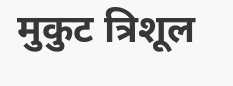मुकुट त्रिशूल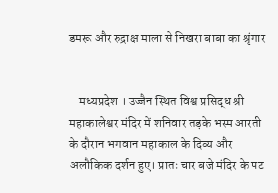डमरू और रुद्राक्ष माला से निखरा बाबा का श्रृंगार


    मध्यप्रदेश । उज्जैन स्थित विश्व प्रसिद्ध श्री महाकालेश्वर मंदिर में शनिवार तड़के भस्म आरती के दौरान भगवान महाकाल के दिव्य और अलौकिक दर्शन हुए। प्रातः चार बजे मंदिर के पट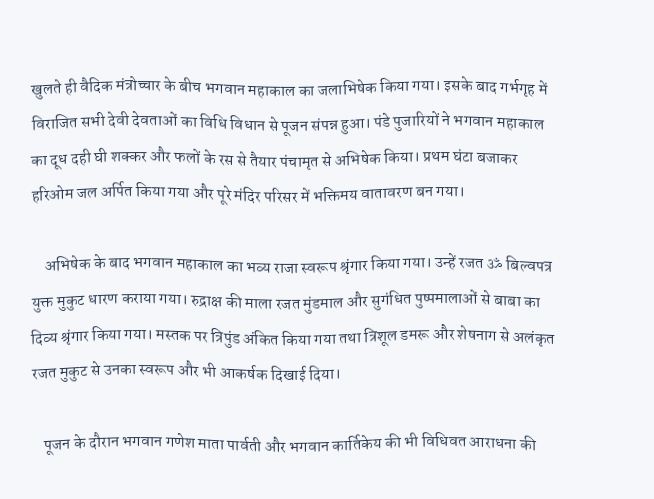खुलते ही वैदिक मंत्रोच्चार के बीच भगवान महाकाल का जलाभिषेक किया गया। इसके बाद गर्भगृह में विराजित सभी देवी देवताओं का विधि विधान से पूजन संपन्न हुआ। पंडे पुजारियों ने भगवान महाकाल का दूध दही घी शक्कर और फलों के रस से तैयार पंचामृत से अभिषेक किया। प्रथम घंटा बजाकर हरिओम जल अर्पित किया गया और पूरे मंदिर परिसर में भक्तिमय वातावरण बन गया।

    अभिषेक के बाद भगवान महाकाल का भव्य राजा स्वरूप श्रृंगार किया गया। उन्हें रजत ॐ बिल्वपत्र युक्त मुकुट धारण कराया गया। रुद्राक्ष की माला रजत मुंडमाल और सुगंधित पुष्पमालाओं से बाबा का दिव्य श्रृंगार किया गया। मस्तक पर त्रिपुंड अंकित किया गया तथा त्रिशूल डमरू और शेषनाग से अलंकृत रजत मुकुट से उनका स्वरूप और भी आकर्षक दिखाई दिया।

    पूजन के दौरान भगवान गणेश माता पार्वती और भगवान कार्तिकेय की भी विधिवत आराधना की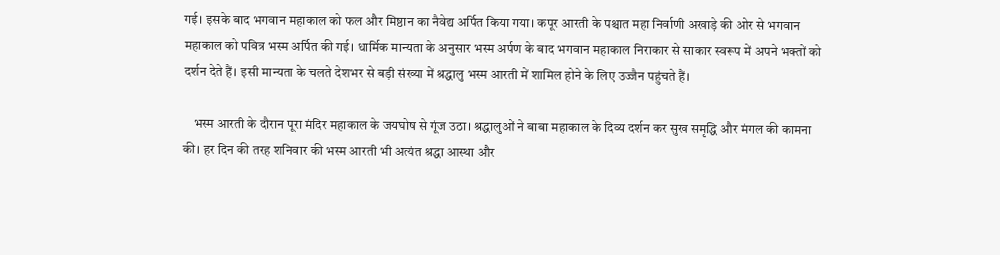गई। इसके बाद भगवान महाकाल को फल और मिष्ठान का नैवेद्य अर्पित किया गया। कपूर आरती के पश्चात महा निर्वाणी अखाड़े की ओर से भगवान महाकाल को पवित्र भस्म अर्पित की गई। धार्मिक मान्यता के अनुसार भस्म अर्पण के बाद भगवान महाकाल निराकार से साकार स्वरूप में अपने भक्तों को दर्शन देते हैं। इसी मान्यता के चलते देशभर से बड़ी संख्या में श्रद्धालु भस्म आरती में शामिल होने के लिए उज्जैन पहुंचते हैं।

    भस्म आरती के दौरान पूरा मंदिर महाकाल के जयघोष से गूंज उठा। श्रद्धालुओं ने बाबा महाकाल के दिव्य दर्शन कर सुख समृद्धि और मंगल की कामना की। हर दिन की तरह शनिवार की भस्म आरती भी अत्यंत श्रद्धा आस्था और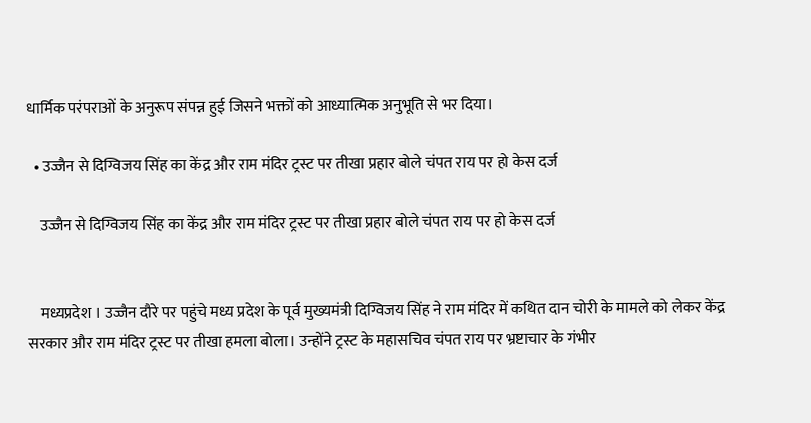धार्मिक परंपराओं के अनुरूप संपन्न हुई जिसने भक्तों को आध्यात्मिक अनुभूति से भर दिया।

  • उज्जैन से दिग्विजय सिंह का केंद्र और राम मंदिर ट्रस्ट पर तीखा प्रहार बोले चंपत राय पर हो केस दर्ज

    उज्जैन से दिग्विजय सिंह का केंद्र और राम मंदिर ट्रस्ट पर तीखा प्रहार बोले चंपत राय पर हो केस दर्ज


    मध्यप्रदेश । उज्जैन दौरे पर पहुंचे मध्य प्रदेश के पूर्व मुख्यमंत्री दिग्विजय सिंह ने राम मंदिर में कथित दान चोरी के मामले को लेकर केंद्र सरकार और राम मंदिर ट्रस्ट पर तीखा हमला बोला। उन्होंने ट्रस्ट के महासचिव चंपत राय पर भ्रष्टाचार के गंभीर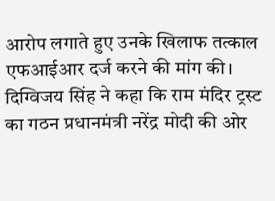आरोप लगाते हुए उनके खिलाफ तत्काल एफआईआर दर्ज करने की मांग की। दिग्विजय सिंह ने कहा कि राम मंदिर ट्रस्ट का गठन प्रधानमंत्री नरेंद्र मोदी की ओर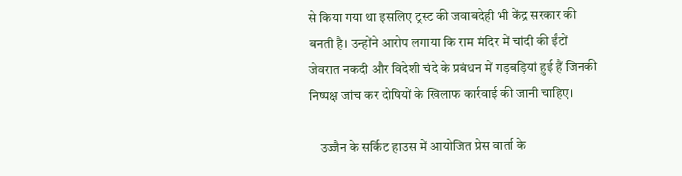से किया गया था इसलिए ट्रस्ट की जवाबदेही भी केंद्र सरकार की बनती है। उन्होंने आरोप लगाया कि राम मंदिर में चांदी की ईंटों जेवरात नकदी और विदेशी चंदे के प्रबंधन में गड़बड़ियां हुई हैं जिनकी निष्पक्ष जांच कर दोषियों के खिलाफ कार्रवाई की जानी चाहिए।

    उज्जैन के सर्किट हाउस में आयोजित प्रेस वार्ता के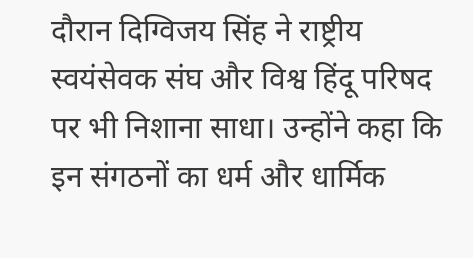दौरान दिग्विजय सिंह ने राष्ट्रीय स्वयंसेवक संघ और विश्व हिंदू परिषद पर भी निशाना साधा। उन्होंने कहा कि इन संगठनों का धर्म और धार्मिक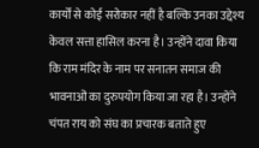कार्यों से कोई सरोकार नहीं है बल्कि उनका उद्देश्य केवल सत्ता हासिल करना है। उन्होंने दावा किया कि राम मंदिर के नाम पर सनातन समाज की भावनाओं का दुरुपयोग किया जा रहा है। उन्होंने चंपत राय को संघ का प्रचारक बताते हुए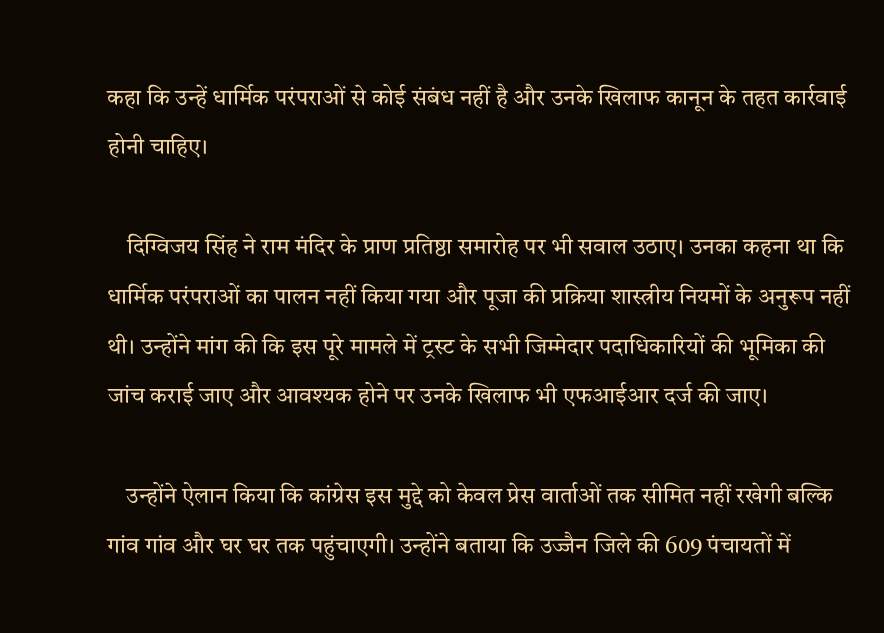कहा कि उन्हें धार्मिक परंपराओं से कोई संबंध नहीं है और उनके खिलाफ कानून के तहत कार्रवाई होनी चाहिए।

    दिग्विजय सिंह ने राम मंदिर के प्राण प्रतिष्ठा समारोह पर भी सवाल उठाए। उनका कहना था कि धार्मिक परंपराओं का पालन नहीं किया गया और पूजा की प्रक्रिया शास्त्रीय नियमों के अनुरूप नहीं थी। उन्होंने मांग की कि इस पूरे मामले में ट्रस्ट के सभी जिम्मेदार पदाधिकारियों की भूमिका की जांच कराई जाए और आवश्यक होने पर उनके खिलाफ भी एफआईआर दर्ज की जाए।

    उन्होंने ऐलान किया कि कांग्रेस इस मुद्दे को केवल प्रेस वार्ताओं तक सीमित नहीं रखेगी बल्कि गांव गांव और घर घर तक पहुंचाएगी। उन्होंने बताया कि उज्जैन जिले की 609 पंचायतों में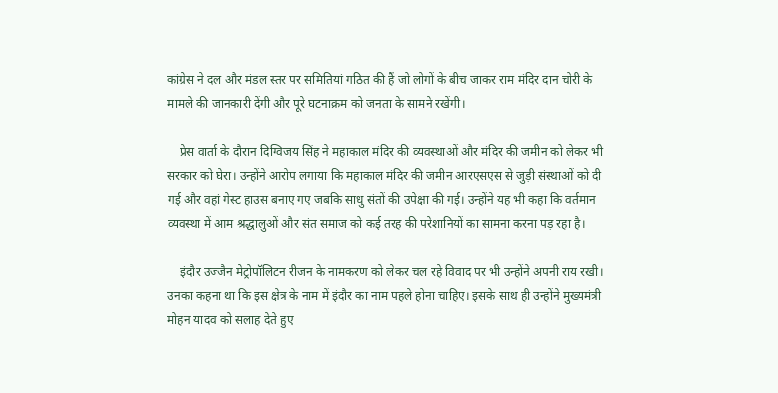कांग्रेस ने दल और मंडल स्तर पर समितियां गठित की हैं जो लोगों के बीच जाकर राम मंदिर दान चोरी के मामले की जानकारी देंगी और पूरे घटनाक्रम को जनता के सामने रखेंगी।

    प्रेस वार्ता के दौरान दिग्विजय सिंह ने महाकाल मंदिर की व्यवस्थाओं और मंदिर की जमीन को लेकर भी सरकार को घेरा। उन्होंने आरोप लगाया कि महाकाल मंदिर की जमीन आरएसएस से जुड़ी संस्थाओं को दी गई और वहां गेस्ट हाउस बनाए गए जबकि साधु संतों की उपेक्षा की गई। उन्होंने यह भी कहा कि वर्तमान व्यवस्था में आम श्रद्धालुओं और संत समाज को कई तरह की परेशानियों का सामना करना पड़ रहा है।

    इंदौर उज्जैन मेट्रोपॉलिटन रीजन के नामकरण को लेकर चल रहे विवाद पर भी उन्होंने अपनी राय रखी। उनका कहना था कि इस क्षेत्र के नाम में इंदौर का नाम पहले होना चाहिए। इसके साथ ही उन्होंने मुख्यमंत्री मोहन यादव को सलाह देते हुए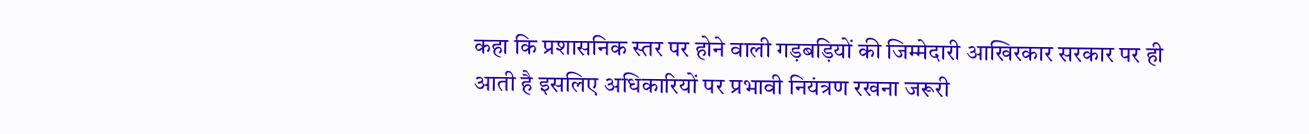कहा कि प्रशासनिक स्तर पर होने वाली गड़बड़ियों की जिम्मेदारी आखिरकार सरकार पर ही आती है इसलिए अधिकारियों पर प्रभावी नियंत्रण रखना जरूरी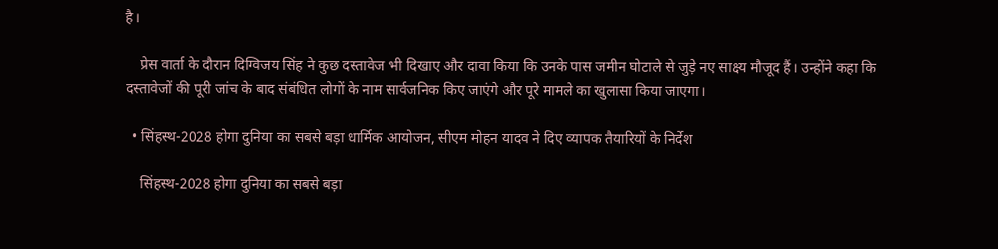है।

    प्रेस वार्ता के दौरान दिग्विजय सिंह ने कुछ दस्तावेज भी दिखाए और दावा किया कि उनके पास जमीन घोटाले से जुड़े नए साक्ष्य मौजूद हैं। उन्होंने कहा कि दस्तावेजों की पूरी जांच के बाद संबंधित लोगों के नाम सार्वजनिक किए जाएंगे और पूरे मामले का खुलासा किया जाएगा।

  • सिंहस्थ-2028 होगा दुनिया का सबसे बड़ा धार्मिक आयोजन, सीएम मोहन यादव ने दिए व्यापक तैयारियों के निर्देश

    सिंहस्थ-2028 होगा दुनिया का सबसे बड़ा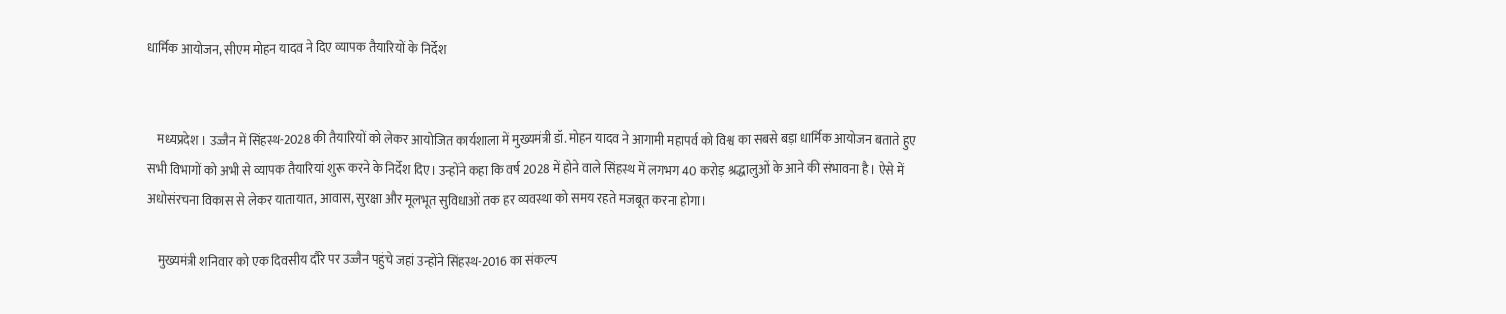धार्मिक आयोजन, सीएम मोहन यादव ने दिए व्यापक तैयारियों के निर्देश


    मध्यप्रदेश । उज्जैन में सिंहस्थ-2028 की तैयारियों को लेकर आयोजित कार्यशाला में मुख्यमंत्री डॉ. मोहन यादव ने आगामी महापर्व को विश्व का सबसे बड़ा धार्मिक आयोजन बताते हुए सभी विभागों को अभी से व्यापक तैयारियां शुरू करने के निर्देश दिए। उन्होंने कहा कि वर्ष 2028 में होने वाले सिंहस्थ में लगभग 40 करोड़ श्रद्धालुओं के आने की संभावना है। ऐसे में अधोसंरचना विकास से लेकर यातायात, आवास, सुरक्षा और मूलभूत सुविधाओं तक हर व्यवस्था को समय रहते मजबूत करना होगा।

    मुख्यमंत्री शनिवार को एक दिवसीय दौरे पर उज्जैन पहुंचे जहां उन्होंने सिंहस्थ-2016 का संकल्प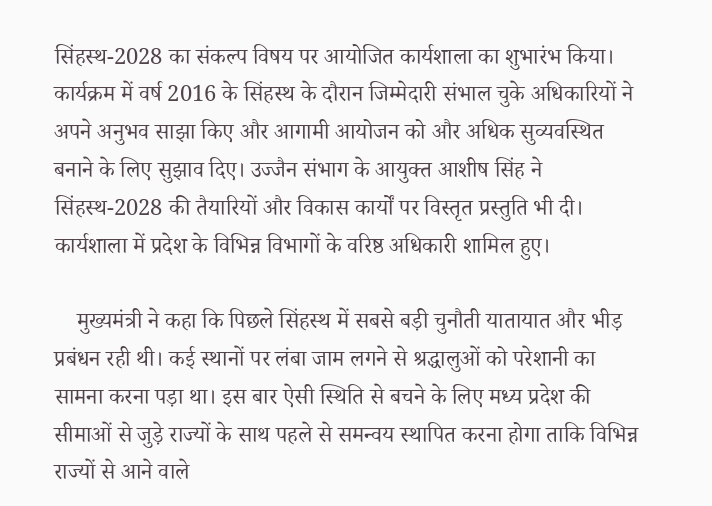सिंहस्थ-2028 का संकल्प विषय पर आयोजित कार्यशाला का शुभारंभ किया। कार्यक्रम में वर्ष 2016 के सिंहस्थ के दौरान जिम्मेदारी संभाल चुके अधिकारियों ने अपने अनुभव साझा किए और आगामी आयोजन को और अधिक सुव्यवस्थित बनाने के लिए सुझाव दिए। उज्जैन संभाग के आयुक्त आशीष सिंह ने सिंहस्थ-2028 की तैयारियों और विकास कार्यों पर विस्तृत प्रस्तुति भी दी। कार्यशाला में प्रदेश के विभिन्न विभागों के वरिष्ठ अधिकारी शामिल हुए।

    मुख्यमंत्री ने कहा कि पिछले सिंहस्थ में सबसे बड़ी चुनौती यातायात और भीड़ प्रबंधन रही थी। कई स्थानों पर लंबा जाम लगने से श्रद्धालुओं को परेशानी का सामना करना पड़ा था। इस बार ऐसी स्थिति से बचने के लिए मध्य प्रदेश की सीमाओं से जुड़े राज्यों के साथ पहले से समन्वय स्थापित करना होगा ताकि विभिन्न राज्यों से आने वाले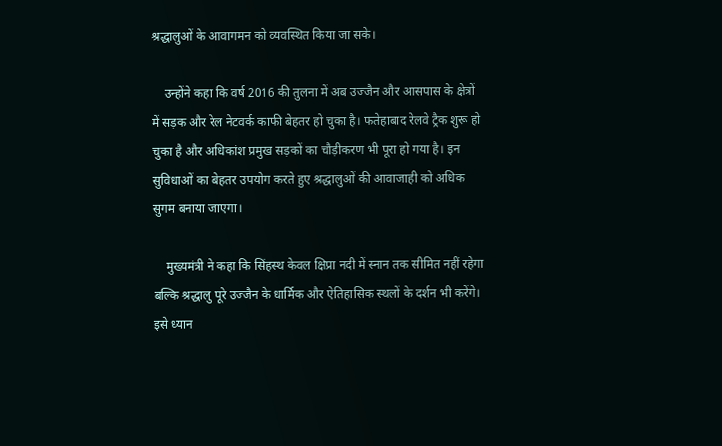श्रद्धालुओं के आवागमन को व्यवस्थित किया जा सके।

    उन्होंने कहा कि वर्ष 2016 की तुलना में अब उज्जैन और आसपास के क्षेत्रों में सड़क और रेल नेटवर्क काफी बेहतर हो चुका है। फतेहाबाद रेलवे ट्रैक शुरू हो चुका है और अधिकांश प्रमुख सड़कों का चौड़ीकरण भी पूरा हो गया है। इन सुविधाओं का बेहतर उपयोग करते हुए श्रद्धालुओं की आवाजाही को अधिक सुगम बनाया जाएगा।

    मुख्यमंत्री ने कहा कि सिंहस्थ केवल क्षिप्रा नदी में स्नान तक सीमित नहीं रहेगा बल्कि श्रद्धालु पूरे उज्जैन के धार्मिक और ऐतिहासिक स्थलों के दर्शन भी करेंगे। इसे ध्यान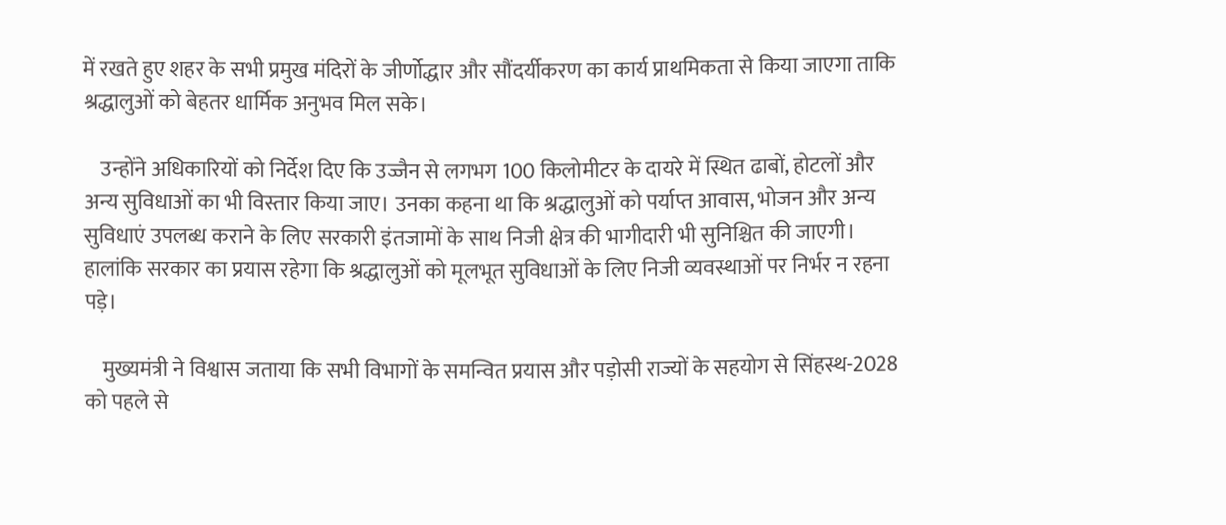में रखते हुए शहर के सभी प्रमुख मंदिरों के जीर्णोद्धार और सौंदर्यीकरण का कार्य प्राथमिकता से किया जाएगा ताकि श्रद्धालुओं को बेहतर धार्मिक अनुभव मिल सके।

    उन्होंने अधिकारियों को निर्देश दिए कि उज्जैन से लगभग 100 किलोमीटर के दायरे में स्थित ढाबों, होटलों और अन्य सुविधाओं का भी विस्तार किया जाए। उनका कहना था कि श्रद्धालुओं को पर्याप्त आवास, भोजन और अन्य सुविधाएं उपलब्ध कराने के लिए सरकारी इंतजामों के साथ निजी क्षेत्र की भागीदारी भी सुनिश्चित की जाएगी। हालांकि सरकार का प्रयास रहेगा कि श्रद्धालुओं को मूलभूत सुविधाओं के लिए निजी व्यवस्थाओं पर निर्भर न रहना पड़े।

    मुख्यमंत्री ने विश्वास जताया कि सभी विभागों के समन्वित प्रयास और पड़ोसी राज्यों के सहयोग से सिंहस्थ-2028 को पहले से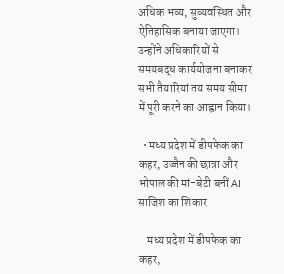अधिक भव्य, सुव्यवस्थित और ऐतिहासिक बनाया जाएगा। उन्होंने अधिकारियों से समयबद्ध कार्ययोजना बनाकर सभी तैयारियां तय समय सीमा में पूरी करने का आह्वान किया।

  • मध्य प्रदेश में डीपफेक का कहर, उज्जैन की छात्रा और भोपाल की मां-बेटी बनीं AI साजिश का शिकार

    मध्य प्रदेश में डीपफेक का कहर,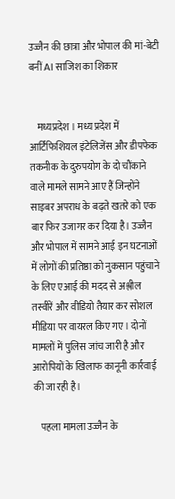उज्जैन की छात्रा और भोपाल की मां-बेटी बनीं AI साजिश का शिकार


    मध्यप्रदेश । मध्य प्रदेश में आर्टिफिशियल इंटेलिजेंस और डीपफेक तकनीक के दुरुपयोग के दो चौंकाने वाले मामले सामने आए हैं जिन्होंने साइबर अपराध के बढ़ते खतरे को एक बार फिर उजागर कर दिया है। उज्जैन और भोपाल में सामने आई इन घटनाओं में लोगों की प्रतिष्ठा को नुकसान पहुंचाने के लिए एआई की मदद से अश्लील तस्वीरें और वीडियो तैयार कर सोशल मीडिया पर वायरल किए गए। दोनों मामलों में पुलिस जांच जारी है और आरोपियों के खिलाफ कानूनी कार्रवाई की जा रही है।

    पहला मामला उज्जैन के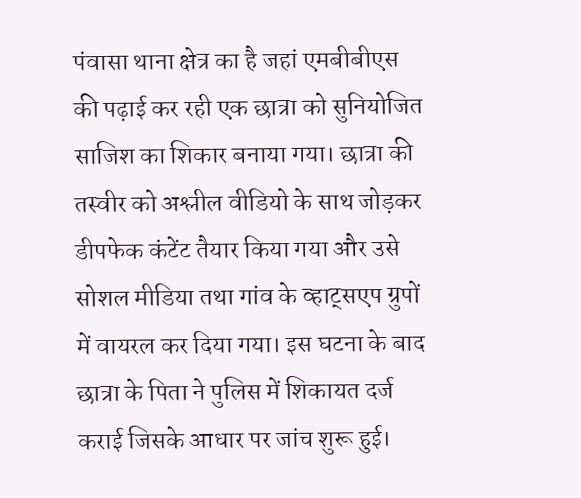पंवासा थाना क्षेत्र का है जहां एमबीबीएस की पढ़ाई कर रही एक छात्रा को सुनियोजित साजिश का शिकार बनाया गया। छात्रा की तस्वीर को अश्लील वीडियो के साथ जोड़कर डीपफेक कंटेंट तैयार किया गया और उसे सोशल मीडिया तथा गांव के व्हाट्सएप ग्रुपों में वायरल कर दिया गया। इस घटना के बाद छात्रा के पिता ने पुलिस में शिकायत दर्ज कराई जिसके आधार पर जांच शुरू हुई।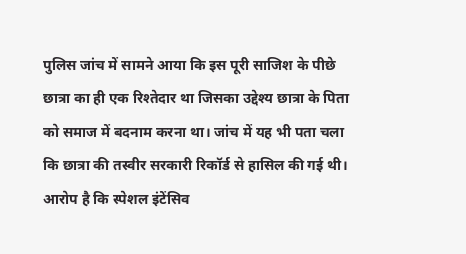पुलिस जांच में सामने आया कि इस पूरी साजिश के पीछे छात्रा का ही एक रिश्तेदार था जिसका उद्देश्य छात्रा के पिता को समाज में बदनाम करना था। जांच में यह भी पता चला कि छात्रा की तस्वीर सरकारी रिकॉर्ड से हासिल की गई थी। आरोप है कि स्पेशल इंटेंसिव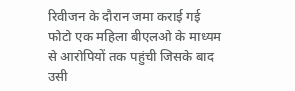रिवीजन के दौरान जमा कराई गई फोटो एक महिला बीएलओ के माध्यम से आरोपियों तक पहुंची जिसके बाद उसी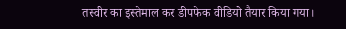तस्वीर का इस्तेमाल कर डीपफेक वीडियो तैयार किया गया।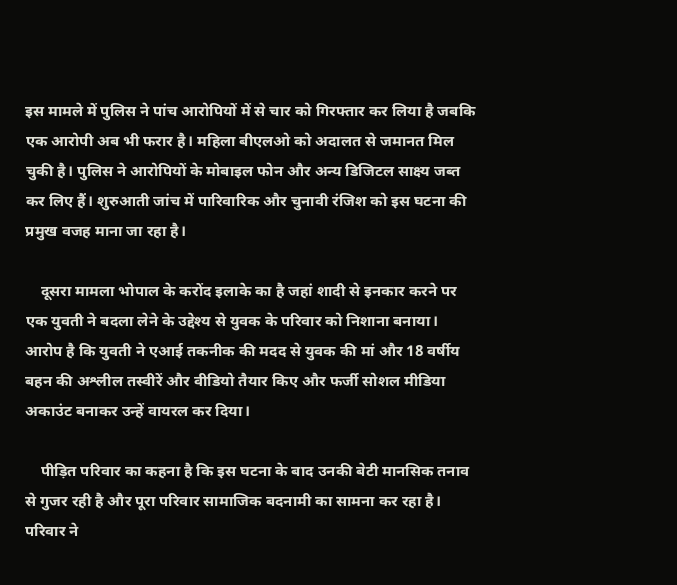इस मामले में पुलिस ने पांच आरोपियों में से चार को गिरफ्तार कर लिया है जबकि एक आरोपी अब भी फरार है। महिला बीएलओ को अदालत से जमानत मिल चुकी है। पुलिस ने आरोपियों के मोबाइल फोन और अन्य डिजिटल साक्ष्य जब्त कर लिए हैं। शुरुआती जांच में पारिवारिक और चुनावी रंजिश को इस घटना की प्रमुख वजह माना जा रहा है।

    दूसरा मामला भोपाल के करोंद इलाके का है जहां शादी से इनकार करने पर एक युवती ने बदला लेने के उद्देश्य से युवक के परिवार को निशाना बनाया। आरोप है कि युवती ने एआई तकनीक की मदद से युवक की मां और 18 वर्षीय बहन की अश्लील तस्वीरें और वीडियो तैयार किए और फर्जी सोशल मीडिया अकाउंट बनाकर उन्हें वायरल कर दिया।

    पीड़ित परिवार का कहना है कि इस घटना के बाद उनकी बेटी मानसिक तनाव से गुजर रही है और पूरा परिवार सामाजिक बदनामी का सामना कर रहा है। परिवार ने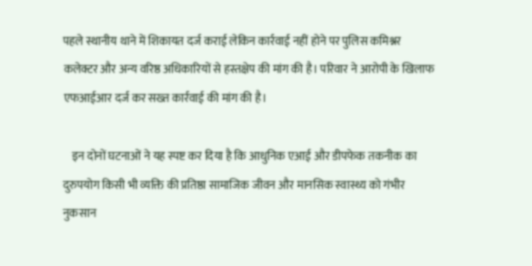पहले स्थानीय थाने में शिकायत दर्ज कराई लेकिन कार्रवाई नहीं होने पर पुलिस कमिश्नर कलेक्टर और अन्य वरिष्ठ अधिकारियों से हस्तक्षेप की मांग की है। परिवार ने आरोपी के खिलाफ एफआईआर दर्ज कर सख्त कार्रवाई की मांग की है।

    इन दोनों घटनाओं ने यह स्पष्ट कर दिया है कि आधुनिक एआई और डीपफेक तकनीक का दुरुपयोग किसी भी व्यक्ति की प्रतिष्ठा सामाजिक जीवन और मानसिक स्वास्थ्य को गंभीर नुकसान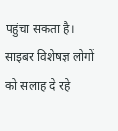पहुंचा सकता है। साइबर विशेषज्ञ लोगों को सलाह दे रहे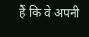हैं कि वे अपनी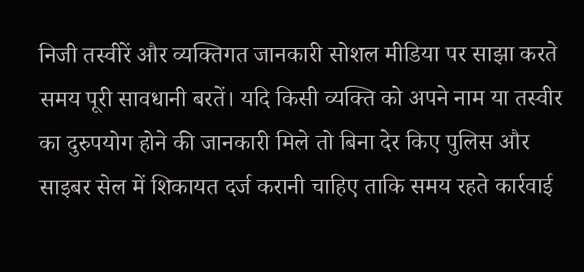निजी तस्वीरें और व्यक्तिगत जानकारी सोशल मीडिया पर साझा करते समय पूरी सावधानी बरतें। यदि किसी व्यक्ति को अपने नाम या तस्वीर का दुरुपयोग होने की जानकारी मिले तो बिना देर किए पुलिस और साइबर सेल में शिकायत दर्ज करानी चाहिए ताकि समय रहते कार्रवाई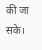की जा सके।